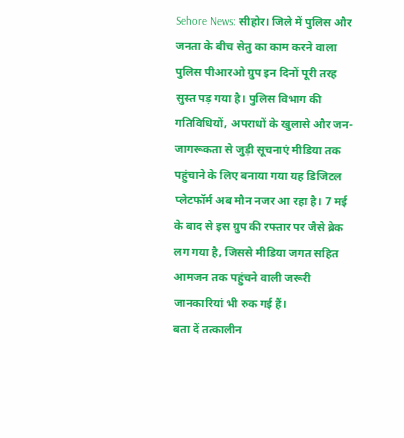Sehore News: सीहोर। जिले में पुलिस और जनता के बीच सेतु का काम करने वाला पुलिस पीआरओ ग्रुप इन दिनों पूरी तरह सुस्त पड़ गया है। पुलिस विभाग की गतिविधियों, अपराधों के खुलासे और जन-जागरूकता से जुड़ी सूचनाएं मीडिया तक पहुंचाने के लिए बनाया गया यह डिजिटल प्लेटफॉर्म अब मौन नजर आ रहा है। 7 मई के बाद से इस ग्रुप की रफ्तार पर जैसे ब्रेक लग गया है, जिससे मीडिया जगत सहित आमजन तक पहुंचने वाली जरूरी जानकारियां भी रुक गई हैं।
बता दें तत्कालीन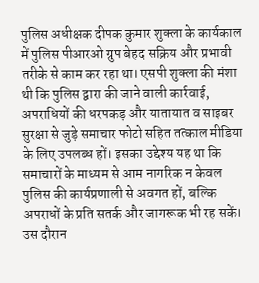पुलिस अधीक्षक दीपक कुमार शुक्ला के कार्यकाल में पुलिस पीआरओ ग्रुप बेहद सक्रिय और प्रभावी तरीके से काम कर रहा था। एसपी शुक्ला की मंशा थी कि पुलिस द्वारा की जाने वाली कार्रवाई, अपराधियों की धरपकड़ और यातायात व साइबर सुरक्षा से जुड़े समाचार फोटो सहित तत्काल मीडिया के लिए उपलब्ध हों। इसका उद्देश्य यह था कि समाचारों के माध्यम से आम नागरिक न केवल पुलिस की कार्यप्रणाली से अवगत हों, बल्कि अपराधों के प्रति सतर्क और जागरूक भी रह सकें। उस दौरान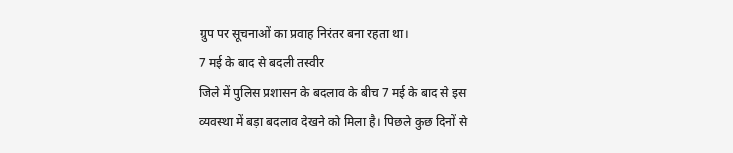ग्रुप पर सूचनाओं का प्रवाह निरंतर बना रहता था।
7 मई के बाद से बदली तस्वीर
जिले में पुलिस प्रशासन के बदलाव के बीच 7 मई के बाद से इस व्यवस्था में बड़ा बदलाव देखने को मिला है। पिछले कुछ दिनों से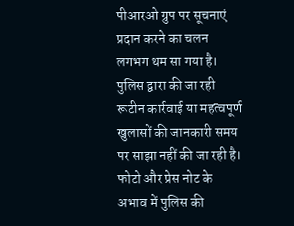पीआरओ ग्रुप पर सूचनाएं प्रदान करने का चलन लगभग थम सा गया है। पुलिस द्वारा की जा रही रूटीन कार्रवाई या महत्वपूर्ण खुलासों की जानकारी समय पर साझा नहीं की जा रही है। फोटो और प्रेस नोट के अभाव में पुलिस की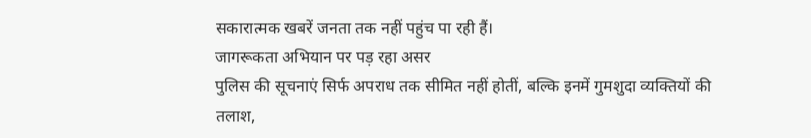सकारात्मक खबरें जनता तक नहीं पहुंच पा रही हैं।
जागरूकता अभियान पर पड़ रहा असर
पुलिस की सूचनाएं सिर्फ अपराध तक सीमित नहीं होतीं, बल्कि इनमें गुमशुदा व्यक्तियों की तलाश,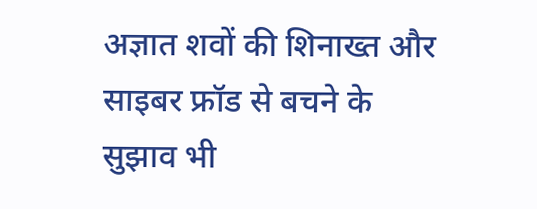अज्ञात शवों की शिनाख्त और साइबर फ्रॉड से बचने के सुझाव भी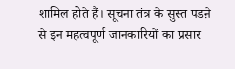शामिल होते हैं। सूचना तंत्र के सुस्त पडऩे से इन महत्वपूर्ण जानकारियों का प्रसार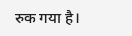रुक गया है।